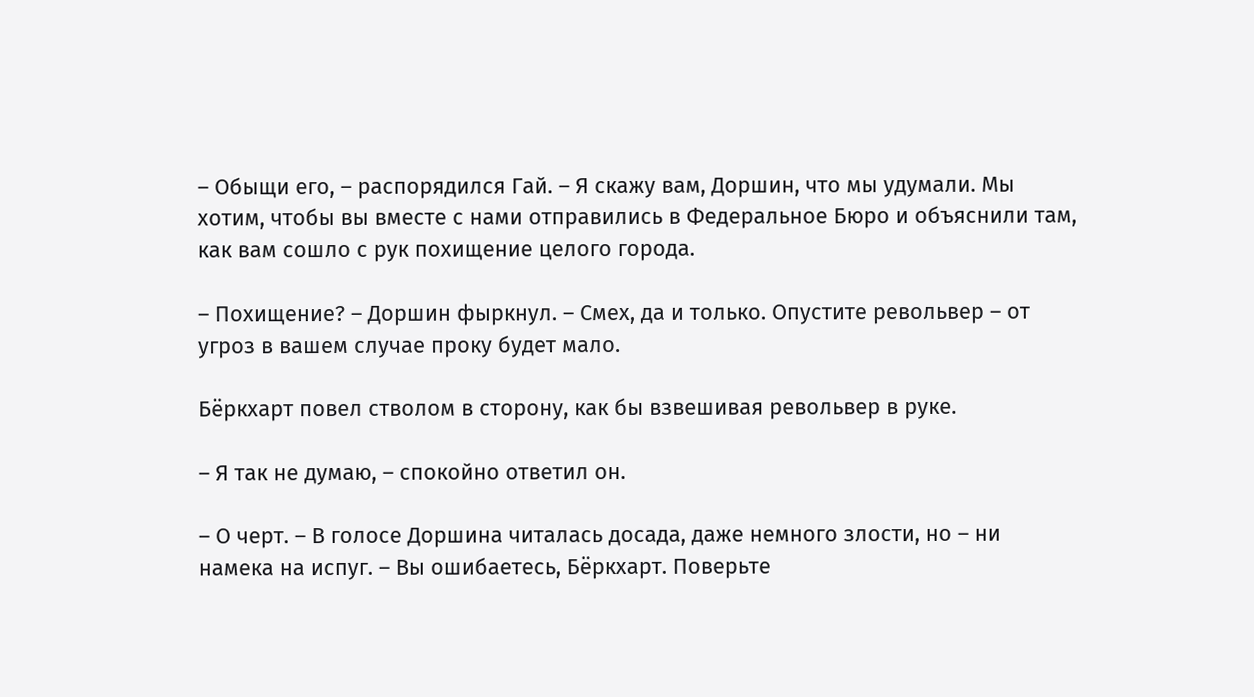– Обыщи его, – распорядился Гай. – Я скажу вам, Доршин, что мы удумали. Мы хотим, чтобы вы вместе с нами отправились в Федеральное Бюро и объяснили там, как вам сошло с рук похищение целого города.

– Похищение? – Доршин фыркнул. – Смех, да и только. Опустите револьвер – от угроз в вашем случае проку будет мало.

Бёркхарт повел стволом в сторону, как бы взвешивая револьвер в руке.

– Я так не думаю, – спокойно ответил он.

– О черт. – В голосе Доршина читалась досада, даже немного злости, но – ни намека на испуг. – Вы ошибаетесь, Бёркхарт. Поверьте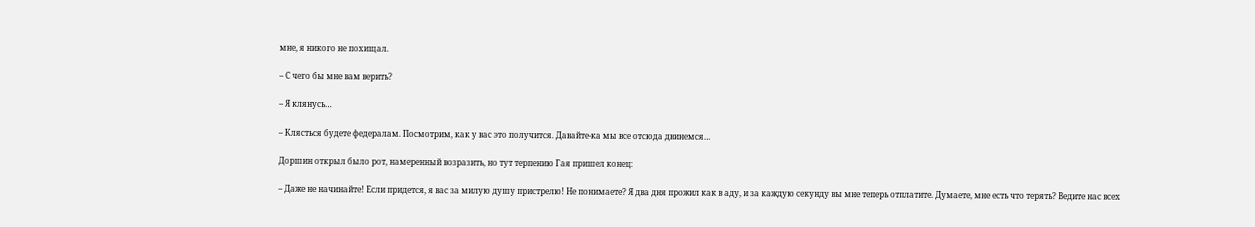мне, я никого не похищал.

– С чего бы мне вам верить?

– Я клянусь…

– Клясться будете федералам. Посмотрим, как у вас это получится. Давайте-ка мы все отсюда двинемся…

Доршин открыл было рот, намеренный возразить, но тут терпению Гая пришел конец:

– Даже не начинайте! Если придется, я вас за милую душу пристрелю! Не понимаете? Я два дня прожил как в аду, и за каждую секунду вы мне теперь отплатите. Думаете, мне есть что терять? Ведите нас всех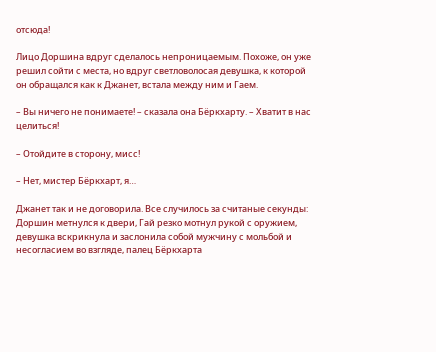отсюда!

Лицо Доршина вдруг сделалось непроницаемым. Похоже, он уже решил сойти с места, но вдруг светловолосая девушка, к которой он обращался как к Джанет, встала между ним и Гаем.

– Вы ничего не понимаете! – сказала она Бёркхарту. – Хватит в нас целиться!

– Отойдите в сторону, мисс!

– Нет, мистер Бёркхарт, я…

Джанет так и не договорила. Все случилось за считаные секунды: Доршин метнулся к двери, Гай резко мотнул рукой с оружием, девушка вскрикнула и заслонила собой мужчину с мольбой и несогласием во взгляде, палец Бёркхарта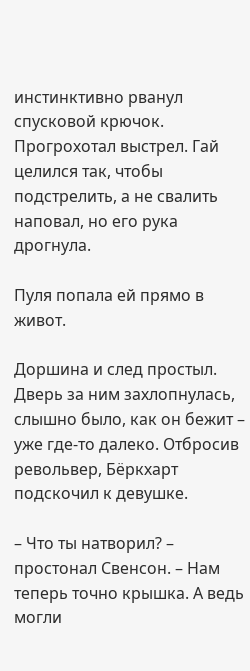инстинктивно рванул спусковой крючок. Прогрохотал выстрел. Гай целился так, чтобы подстрелить, а не свалить наповал, но его рука дрогнула.

Пуля попала ей прямо в живот.

Доршина и след простыл. Дверь за ним захлопнулась, слышно было, как он бежит – уже где-то далеко. Отбросив револьвер, Бёркхарт подскочил к девушке.

– Что ты натворил? – простонал Свенсон. – Нам теперь точно крышка. А ведь могли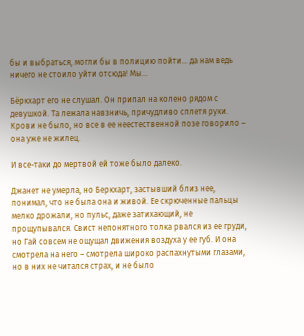бы и выбраться, могли бы в полицию пойти… да нам ведь ничего не стоило уйти отсюда! Мы…

Бёркхарт его не слушал. Он припал на колено рядом с девушкой. Та лежала навзничь, причудливо сплетя руки. Крови не было, но все в ее неестественной позе говорило – она уже не жилец.

И все-таки до мертвой ей тоже было далеко.

Джанет не умерла, но Беркхарт, застывший близ нее, понимал, что не была она и живой. Ее скрюченные пальцы мелко дрожали, но пульс, даже затихающий, не прощупывался. Свист непонятного толка рвался из ее груди, но Гай совсем не ощущал движения воздуха у ее губ. И она смотрела на него – смотрела широко распахнутыми глазами, но в них не читался страх, и не было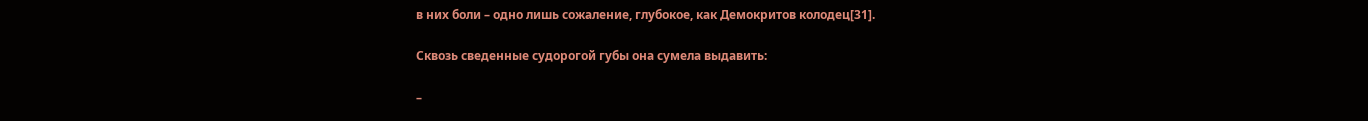в них боли – одно лишь сожаление, глубокое, как Демокритов колодец[31].

Сквозь сведенные судорогой губы она сумела выдавить:

–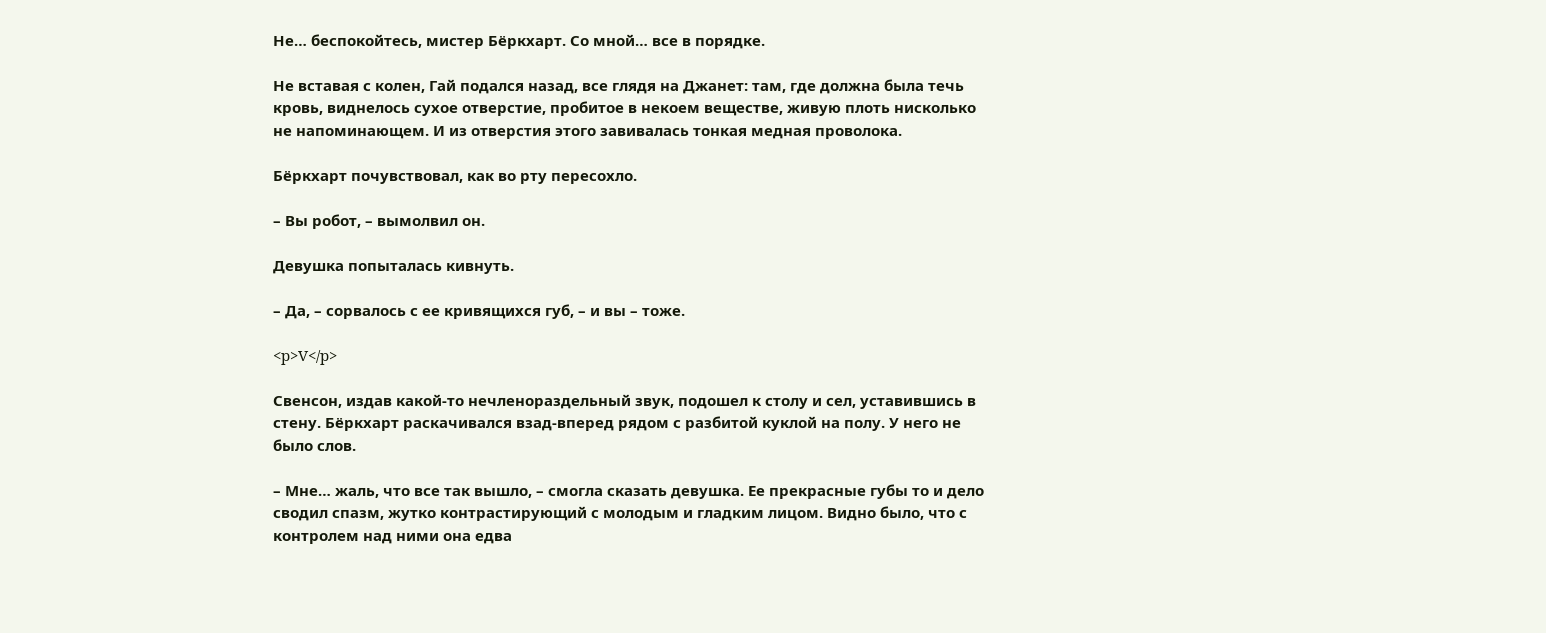Не… беспокойтесь, мистер Бёркхарт. Со мной… все в порядке.

Не вставая с колен, Гай подался назад, все глядя на Джанет: там, где должна была течь кровь, виднелось сухое отверстие, пробитое в некоем веществе, живую плоть нисколько не напоминающем. И из отверстия этого завивалась тонкая медная проволока.

Бёркхарт почувствовал, как во рту пересохло.

– Вы робот, – вымолвил он.

Девушка попыталась кивнуть.

– Да, – сорвалось с ее кривящихся губ, – и вы – тоже.

<p>V</p>

Свенсон, издав какой-то нечленораздельный звук, подошел к столу и сел, уставившись в стену. Бёркхарт раскачивался взад-вперед рядом с разбитой куклой на полу. У него не было слов.

– Мне… жаль, что все так вышло, – смогла сказать девушка. Ее прекрасные губы то и дело сводил спазм, жутко контрастирующий с молодым и гладким лицом. Видно было, что с контролем над ними она едва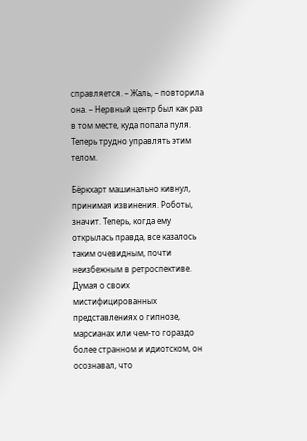справляется. – Жаль, – повторила она. – Нервный центр был как раз в том месте, куда попала пуля. Теперь трудно управлять этим телом.

Бёркхарт машинально кивнул, принимая извинения. Роботы, значит. Теперь, когда ему открылась правда, все казалось таким очевидным, почти неизбежным в ретроспективе. Думая о своих мистифицированных представлениях о гипнозе, марсианах или чем-то гораздо более странном и идиотском, он осознавал, что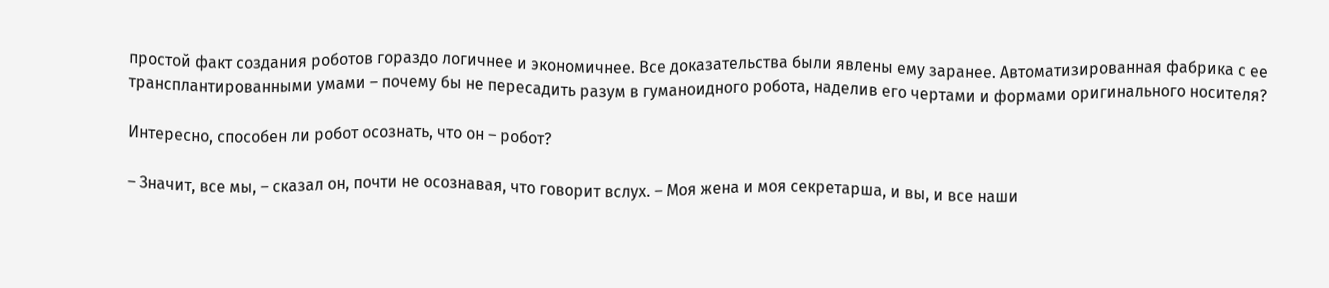простой факт создания роботов гораздо логичнее и экономичнее. Все доказательства были явлены ему заранее. Автоматизированная фабрика с ее трансплантированными умами – почему бы не пересадить разум в гуманоидного робота, наделив его чертами и формами оригинального носителя?

Интересно, способен ли робот осознать, что он – робот?

– Значит, все мы, – сказал он, почти не осознавая, что говорит вслух. – Моя жена и моя секретарша, и вы, и все наши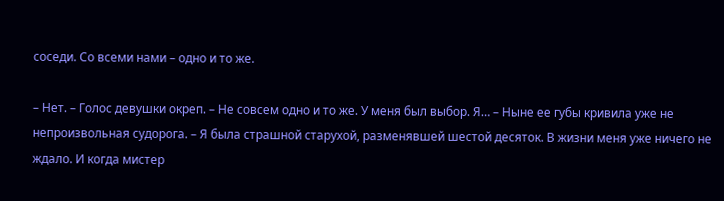соседи. Со всеми нами – одно и то же.

– Нет. – Голос девушки окреп. – Не совсем одно и то же. У меня был выбор. Я… – Ныне ее губы кривила уже не непроизвольная судорога. – Я была страшной старухой, разменявшей шестой десяток. В жизни меня уже ничего не ждало. И когда мистер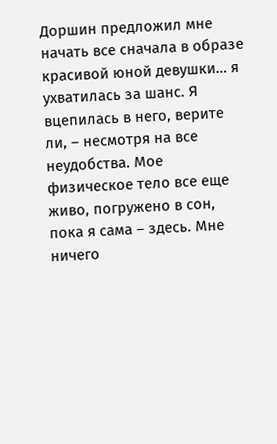Доршин предложил мне начать все сначала в образе красивой юной девушки… я ухватилась за шанс. Я вцепилась в него, верите ли, – несмотря на все неудобства. Мое физическое тело все еще живо, погружено в сон, пока я сама – здесь. Мне ничего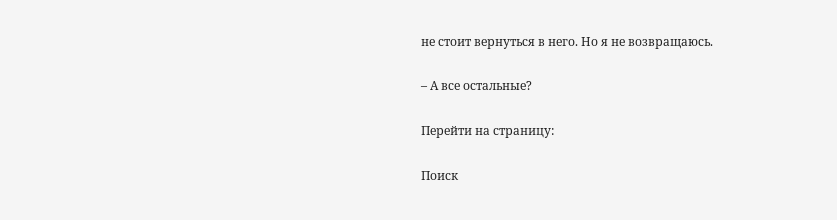не стоит вернуться в него. Но я не возвращаюсь.

– А все остальные?

Перейти на страницу:

Поиск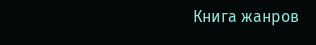Книга жанров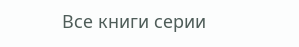Все книги серии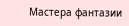Мастера фантазии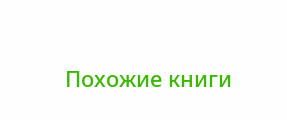Похожие книги